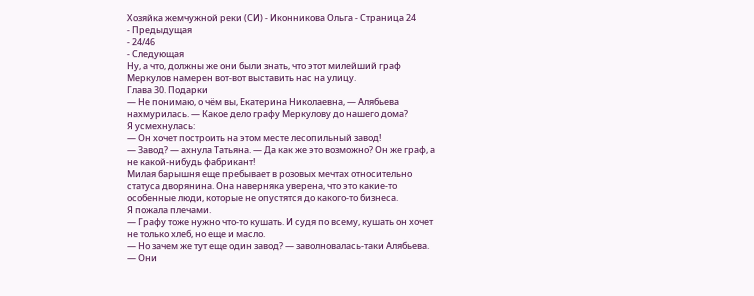Хозяйка жемчужной реки (СИ) - Иконникова Ольга - Страница 24
- Предыдущая
- 24/46
- Следующая
Ну, а что, должны же они были знать, что этот милейший граф Меркулов намерен вот-вот выставить нас на улицу.
Глава 30. Подарки
— Не понимаю, о чём вы, Екатерина Николаевна, — Алябьева нахмурилась. — Какое дело графу Меркулову до нашего дома?
Я усмехнулась:
— Он хочет построить на этом месте лесопильный завод!
— Завод? — ахнула Татьяна. — Да как же это возможно? Он же граф, а не какой-нибудь фабрикант!
Милая барышня еще пребывает в розовых мечтах относительно статуса дворянина. Она наверняка уверена, что это какие-то особенные люди, которые не опустятся до какого-то бизнеса.
Я пожала плечами.
— Графу тоже нужно что-то кушать. И судя по всему, кушать он хочет не только хлеб, но еще и масло.
— Но зачем же тут еще один завод? — заволновалась-таки Алябьева. — Они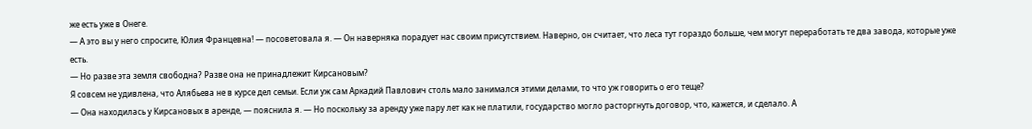же есть уже в Онеге.
— А это вы у него спросите, Юлия Францевна! — посоветовала я. — Он наверняка порадует нас своим присутствием. Наверно, он считает, что леса тут гораздо больше, чем могут переработать те два завода, которые уже есть.
— Но разве эта земля свободна? Разве она не принадлежит Кирсановым?
Я совсем не удивлена, что Алябьева не в курсе дел семьи. Если уж сам Аркадий Павлович столь мало занимался этими делами, то что уж говорить о его теще?
— Она находилась у Кирсановых в аренде, — пояснила я. — Но поскольку за аренду уже пару лет как не платили, государство могло расторгнуть договор, что, кажется, и сделало. А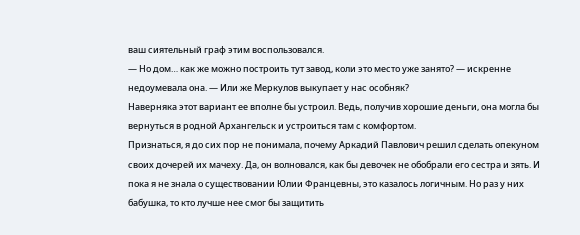ваш сиятельный граф этим воспользовался.
— Но дом… как же можно построить тут завод, коли это место уже занято? — искренне недоумевала она. — Или же Меркулов выкупает у нас особняк?
Наверняка этот вариант ее вполне бы устроил. Ведь, получив хорошие деньги, она могла бы вернуться в родной Архангельск и устроиться там с комфортом.
Признаться, я до сих пор не понимала, почему Аркадий Павлович решил сделать опекуном своих дочерей их мачеху. Да, он волновался, как бы девочек не обобрали его сестра и зять. И пока я не знала о существовании Юлии Францевны, это казалось логичным. Но раз у них бабушка, то кто лучше нее смог бы защитить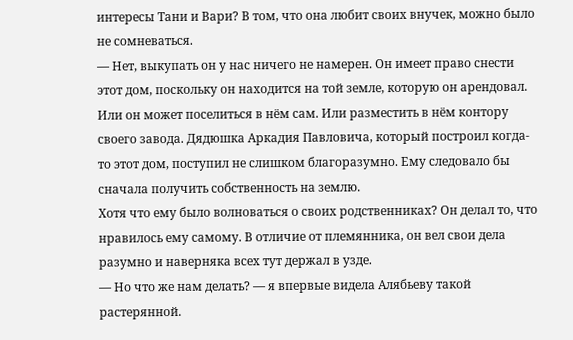интересы Тани и Вари? В том, что она любит своих внучек, можно было не сомневаться.
— Нет, выкупать он у нас ничего не намерен. Он имеет право снести этот дом, поскольку он находится на той земле, которую он арендовал. Или он может поселиться в нём сам. Или разместить в нём контору своего завода. Дядюшка Аркадия Павловича, который построил когда-то этот дом, поступил не слишком благоразумно. Ему следовало бы сначала получить собственность на землю.
Хотя что ему было волноваться о своих родственниках? Он делал то, что нравилось ему самому. В отличие от племянника, он вел свои дела разумно и наверняка всех тут держал в узде.
— Но что же нам делать? — я впервые видела Алябьеву такой растерянной.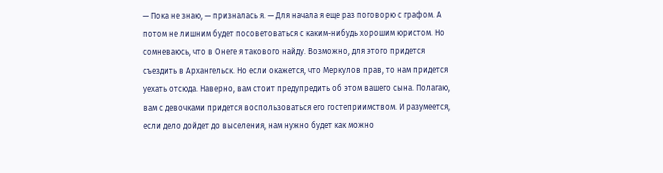— Пока не знаю, — призналась я. — Для начала я еще раз поговорю с графом. А потом не лишним будет посоветоваться с каким-нибудь хорошим юристом. Но сомневаюсь, что в Онеге я такового найду. Возможно, для этого придется съездить в Архангельск. Но если окажется, что Меркулов прав, то нам придется уехать отсюда. Наверно, вам стоит предупредить об этом вашего сына. Полагаю, вам с девочками придется воспользоваться его гостеприимством. И разумеется, если дело дойдет до выселения, нам нужно будет как можно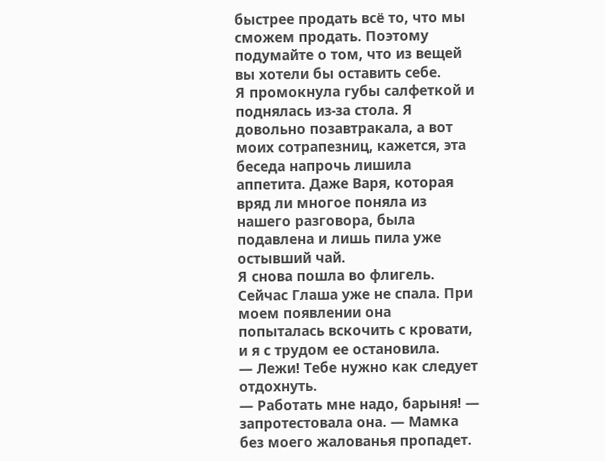быстрее продать всё то, что мы сможем продать. Поэтому подумайте о том, что из вещей вы хотели бы оставить себе.
Я промокнула губы салфеткой и поднялась из-за стола. Я довольно позавтракала, а вот моих сотрапезниц, кажется, эта беседа напрочь лишила аппетита. Даже Варя, которая вряд ли многое поняла из нашего разговора, была подавлена и лишь пила уже остывший чай.
Я снова пошла во флигель. Сейчас Глаша уже не спала. При моем появлении она попыталась вскочить с кровати, и я с трудом ее остановила.
— Лежи! Тебе нужно как следует отдохнуть.
— Работать мне надо, барыня! — запротестовала она. — Мамка без моего жалованья пропадет.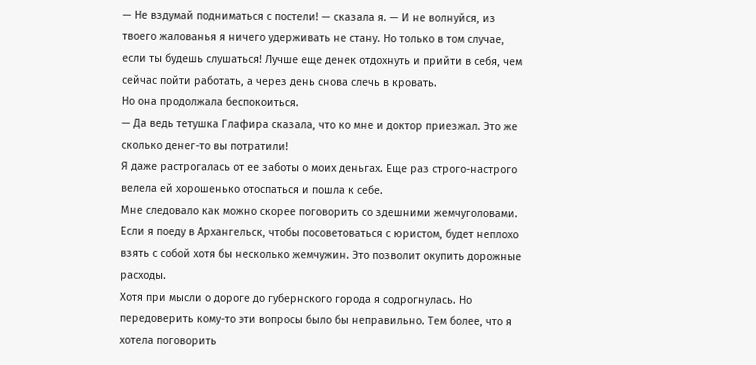— Не вздумай подниматься с постели! — сказала я. — И не волнуйся, из твоего жалованья я ничего удерживать не стану. Но только в том случае, если ты будешь слушаться! Лучше еще денек отдохнуть и прийти в себя, чем сейчас пойти работать, а через день снова слечь в кровать.
Но она продолжала беспокоиться.
— Да ведь тетушка Глафира сказала, что ко мне и доктор приезжал. Это же сколько денег-то вы потратили!
Я даже растрогалась от ее заботы о моих деньгах. Еще раз строго-настрого велела ей хорошенько отоспаться и пошла к себе.
Мне следовало как можно скорее поговорить со здешними жемчуголовами. Если я поеду в Архангельск, чтобы посоветоваться с юристом, будет неплохо взять с собой хотя бы несколько жемчужин. Это позволит окупить дорожные расходы.
Хотя при мысли о дороге до губернского города я содрогнулась. Но передоверить кому-то эти вопросы было бы неправильно. Тем более, что я хотела поговорить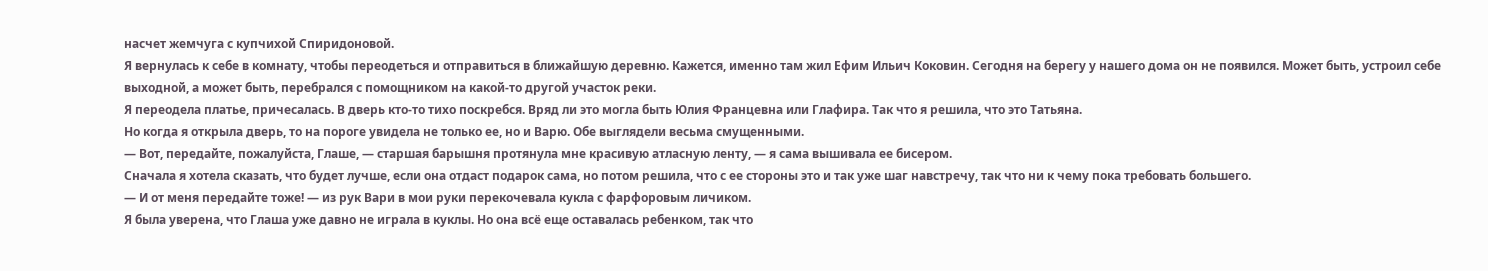насчет жемчуга с купчихой Спиридоновой.
Я вернулась к себе в комнату, чтобы переодеться и отправиться в ближайшую деревню. Кажется, именно там жил Ефим Ильич Коковин. Сегодня на берегу у нашего дома он не появился. Может быть, устроил себе выходной, а может быть, перебрался с помощником на какой-то другой участок реки.
Я переодела платье, причесалась. В дверь кто-то тихо поскребся. Вряд ли это могла быть Юлия Францевна или Глафира. Так что я решила, что это Татьяна.
Но когда я открыла дверь, то на пороге увидела не только ее, но и Варю. Обе выглядели весьма смущенными.
— Вот, передайте, пожалуйста, Глаше, — старшая барышня протянула мне красивую атласную ленту, — я сама вышивала ее бисером.
Сначала я хотела сказать, что будет лучше, если она отдаст подарок сама, но потом решила, что с ее стороны это и так уже шаг навстречу, так что ни к чему пока требовать большего.
— И от меня передайте тоже! — из рук Вари в мои руки перекочевала кукла с фарфоровым личиком.
Я была уверена, что Глаша уже давно не играла в куклы. Но она всё еще оставалась ребенком, так что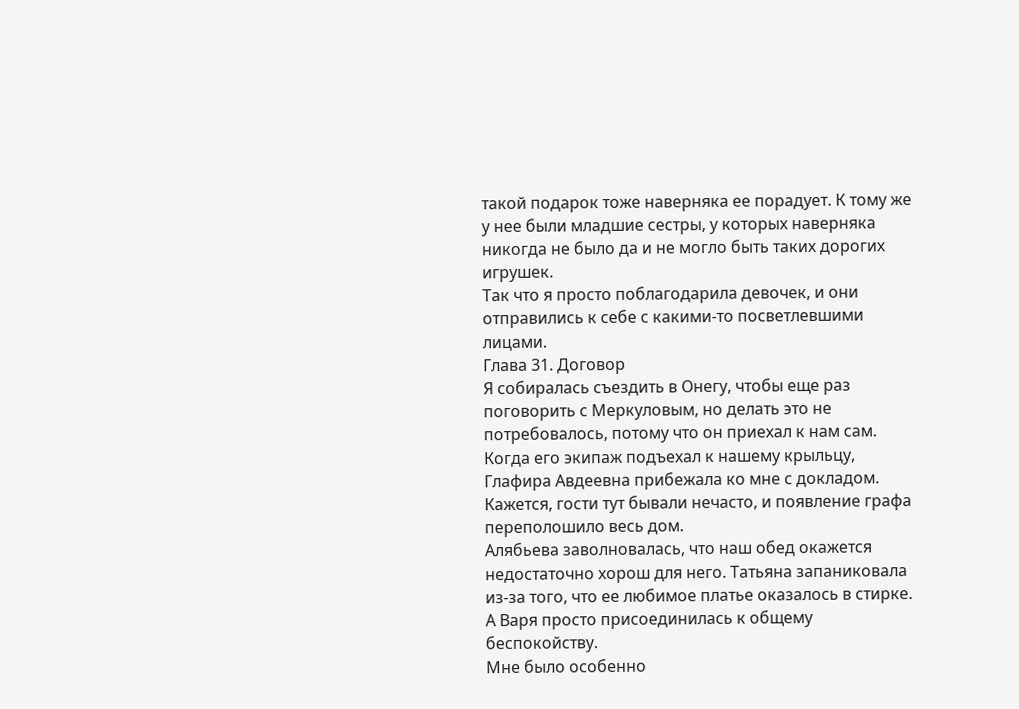такой подарок тоже наверняка ее порадует. К тому же у нее были младшие сестры, у которых наверняка никогда не было да и не могло быть таких дорогих игрушек.
Так что я просто поблагодарила девочек, и они отправились к себе с какими-то посветлевшими лицами.
Глава 31. Договор
Я собиралась съездить в Онегу, чтобы еще раз поговорить с Меркуловым, но делать это не потребовалось, потому что он приехал к нам сам.
Когда его экипаж подъехал к нашему крыльцу, Глафира Авдеевна прибежала ко мне с докладом. Кажется, гости тут бывали нечасто, и появление графа переполошило весь дом.
Алябьева заволновалась, что наш обед окажется недостаточно хорош для него. Татьяна запаниковала из-за того, что ее любимое платье оказалось в стирке. А Варя просто присоединилась к общему беспокойству.
Мне было особенно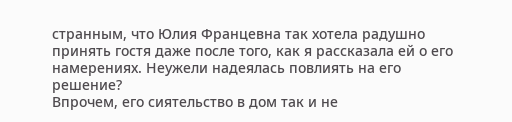странным, что Юлия Францевна так хотела радушно принять гостя даже после того, как я рассказала ей о его намерениях. Неужели надеялась повлиять на его решение?
Впрочем, его сиятельство в дом так и не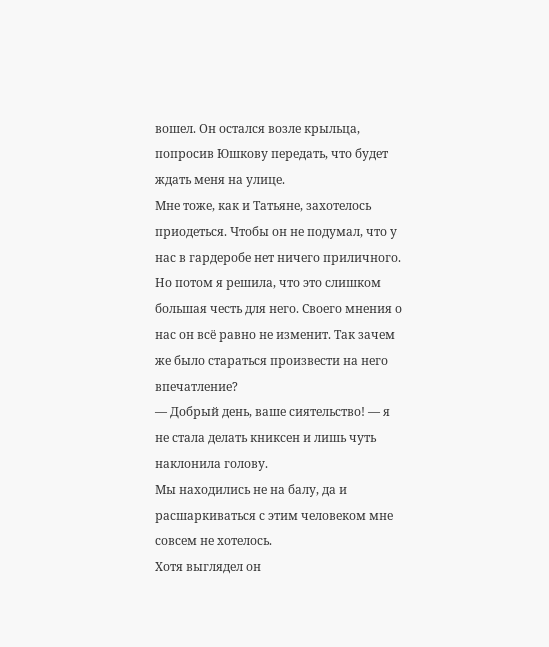вошел. Он остался возле крыльца, попросив Юшкову передать, что будет ждать меня на улице.
Мне тоже, как и Татьяне, захотелось приодеться. Чтобы он не подумал, что у нас в гардеробе нет ничего приличного. Но потом я решила, что это слишком большая честь для него. Своего мнения о нас он всё равно не изменит. Так зачем же было стараться произвести на него впечатление?
— Добрый день, ваше сиятельство! — я не стала делать книксен и лишь чуть наклонила голову.
Мы находились не на балу, да и расшаркиваться с этим человеком мне совсем не хотелось.
Хотя выглядел он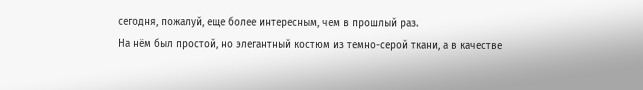сегодня, пожалуй, еще более интересным, чем в прошлый раз.
На нём был простой, но элегантный костюм из темно-серой ткани, а в качестве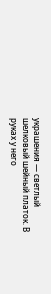украшения — светлый шелковый шейный платок. В руках у него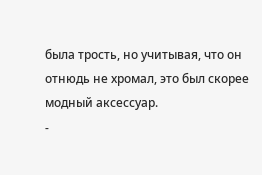была трость, но учитывая, что он отнюдь не хромал, это был скорее модный аксессуар.
-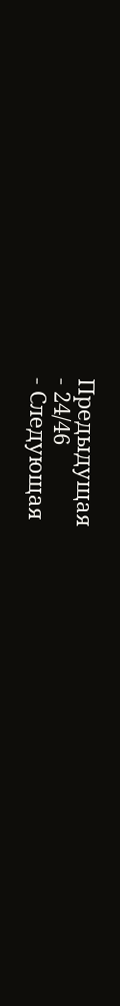Предыдущая
- 24/46
- Следующая